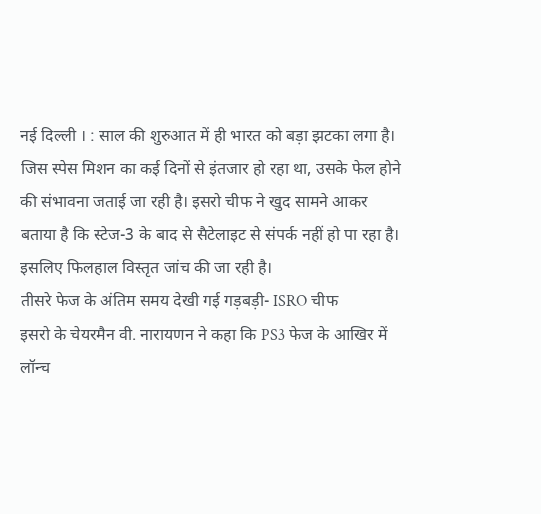नई दिल्ली । : साल की शुरुआत में ही भारत को बड़ा झटका लगा है। जिस स्पेस मिशन का कई दिनों से इंतजार हो रहा था, उसके फेल होने की संभावना जताई जा रही है। इसरो चीफ ने खुद सामने आकर बताया है कि स्टेज-3 के बाद से सैटेलाइट से संपर्क नहीं हो पा रहा है। इसलिए फिलहाल विस्तृत जांच की जा रही है।
तीसरे फेज के अंतिम समय देखी गई गड़बड़ी- ISRO चीफ
इसरो के चेयरमैन वी. नारायणन ने कहा कि PS3 फेज के आखिर में लॉन्च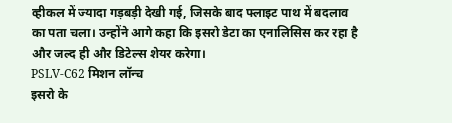व्हीकल में ज्यादा गड़बड़ी देखी गई, जिसके बाद फ्लाइट पाथ में बदलाव का पता चला। उन्होंने आगे कहा कि इसरो डेटा का एनालिसिस कर रहा है और जल्द ही और डिटेल्स शेयर करेगा।
PSLV-C62 मिशन लॉन्च
इसरो के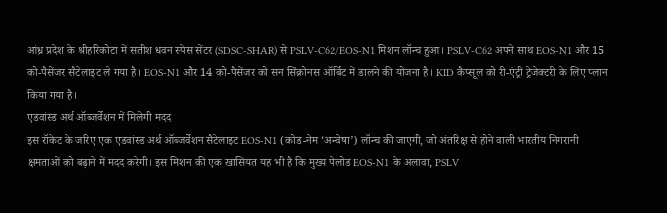आंध्र प्रदेश के श्रीहरिकोटा में सतीश धवन स्पेस सेंटर (SDSC-SHAR) से PSLV-C62/EOS-N1 मिशन लॉन्च हुआ। PSLV-C62 अपने साथ EOS-N1 और 15 को-पैसेंजर सैटेलाइट ले गया है। EOS-N1 और 14 को-पैसेंजर को सन सिंक्रोनस ऑर्बिट में डालने की योजना है। KID कैप्सूल को री-एंट्री ट्रेजेक्टरी के लिए प्लान किया गया है।
एडवांस्ड अर्थ ऑब्जर्वेशन में मिलेगी मदद
इस रॉकेट के जरिए एक एडवांस्ड अर्थ ऑब्जर्वेशन सैटेलाइट EOS-N1 (कोड-नेम ‘अन्वेषा’) लॉन्च की जाएगी, जो अंतरिक्ष से होने वाली भारतीय निगरानी क्षमताओं को बढ़ाने में मदद करेगी। इस मिशन की एक खासियत यह भी है कि मुख्य पेलोड EOS-N1 के अलावा, PSLV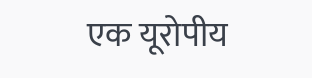एक यूरोपीय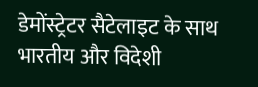डेमोंस्ट्रेटर सैटेलाइट के साथ भारतीय और विदेशी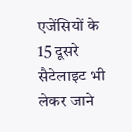एजेंसियों के 15 दूसरे सैटेलाइट भी लेकर जाने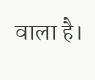वाला है।